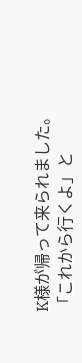K様が帰って来られました。 「これから行くよ」と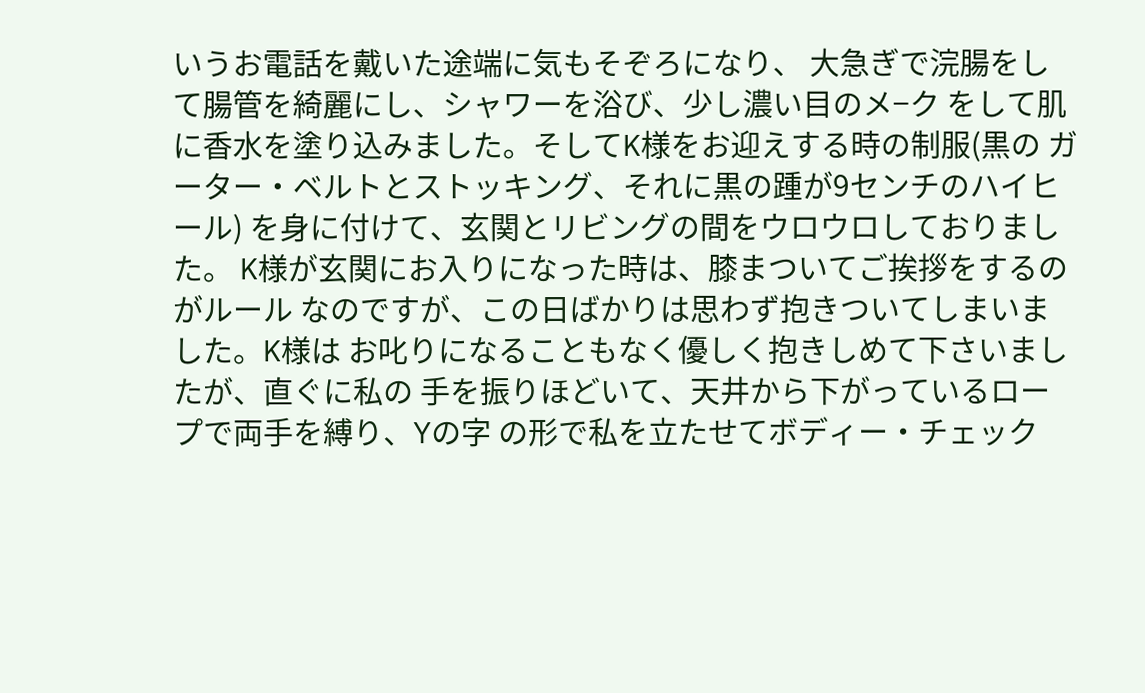いうお電話を戴いた途端に気もそぞろになり、 大急ぎで浣腸をして腸管を綺麗にし、シャワーを浴び、少し濃い目のメ−ク をして肌に香水を塗り込みました。そしてK様をお迎えする時の制服(黒の ガーター・ベルトとストッキング、それに黒の踵が9センチのハイヒール) を身に付けて、玄関とリビングの間をウロウロしておりました。 K様が玄関にお入りになった時は、膝まついてご挨拶をするのがルール なのですが、この日ばかりは思わず抱きついてしまいました。K様は お叱りになることもなく優しく抱きしめて下さいましたが、直ぐに私の 手を振りほどいて、天井から下がっているロープで両手を縛り、Yの字 の形で私を立たせてボディー・チェック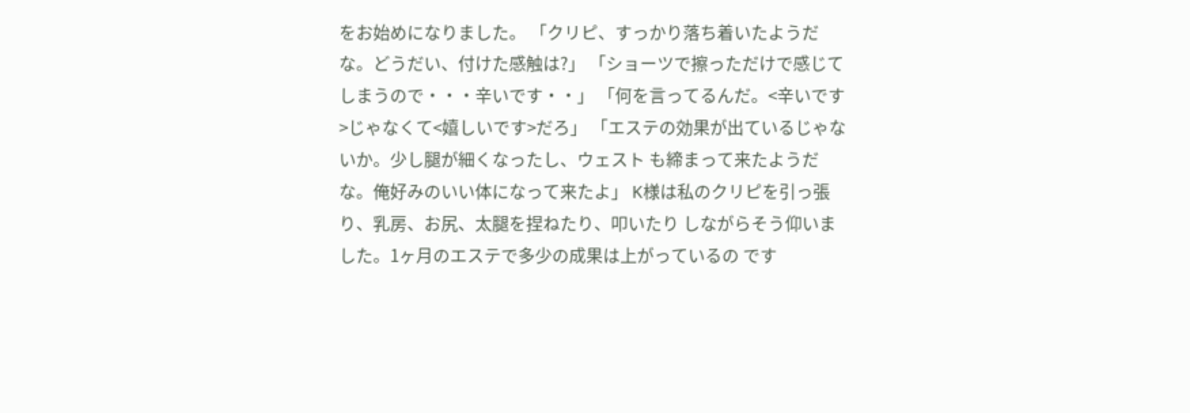をお始めになりました。 「クリピ、すっかり落ち着いたようだな。どうだい、付けた感触は?」 「ショーツで擦っただけで感じてしまうので・・・辛いです・・」 「何を言ってるんだ。<辛いです>じゃなくて<嬉しいです>だろ」 「エステの効果が出ているじゃないか。少し腿が細くなったし、ウェスト も締まって来たようだな。俺好みのいい体になって来たよ」 K様は私のクリピを引っ張り、乳房、お尻、太腿を捏ねたり、叩いたり しながらそう仰いました。1ヶ月のエステで多少の成果は上がっているの です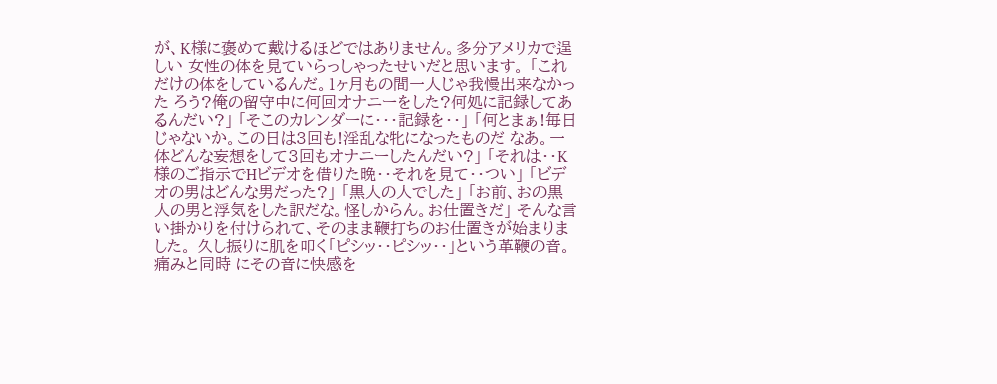が、K様に褒めて戴けるほどではありません。多分アメリカで逞しい 女性の体を見ていらっしゃったせいだと思います。 「これだけの体をしているんだ。1ヶ月もの間一人じゃ我慢出来なかった ろう?俺の留守中に何回オナニーをした?何処に記録してあるんだい?」 「そこのカレンダーに・・・記録を・・」 「何とまぁ!毎日じゃないか。この日は3回も!淫乱な牝になったものだ なあ。一体どんな妄想をして3回もオナニーしたんだい?」 「それは・・K様のご指示でHビデオを借りた晩・・それを見て・・つい」 「ビデオの男はどんな男だった?」 「黒人の人でした」 「お前、おの黒人の男と浮気をした訳だな。怪しからん。お仕置きだ」 そんな言い掛かりを付けられて、そのまま鞭打ちのお仕置きが始まりました。 久し振りに肌を叩く「ピシッ・・ピシッ・・」という革鞭の音。痛みと同時 にその音に快感を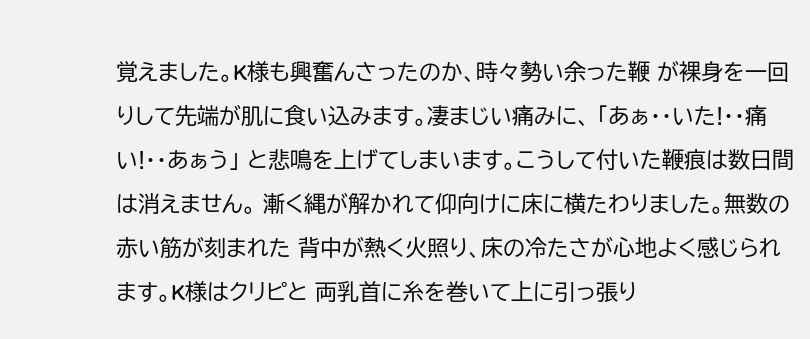覚えました。K様も興奮んさったのか、時々勢い余った鞭 が裸身を一回りして先端が肌に食い込みます。凄まじい痛みに、 「あぁ・・いた!・・痛い!・・あぁう」 と悲鳴を上げてしまいます。こうして付いた鞭痕は数日間は消えません。 漸く縄が解かれて仰向けに床に横たわりました。無数の赤い筋が刻まれた 背中が熱く火照り、床の冷たさが心地よく感じられます。K様はクリピと 両乳首に糸を巻いて上に引っ張り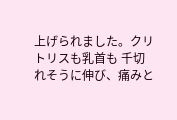上げられました。クリトリスも乳首も 千切れそうに伸び、痛みと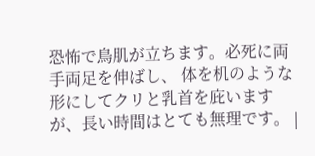恐怖で鳥肌が立ちます。必死に両手両足を伸ばし、 体を机のような形にしてクリと乳首を庇いますが、長い時間はとても無理です。 |